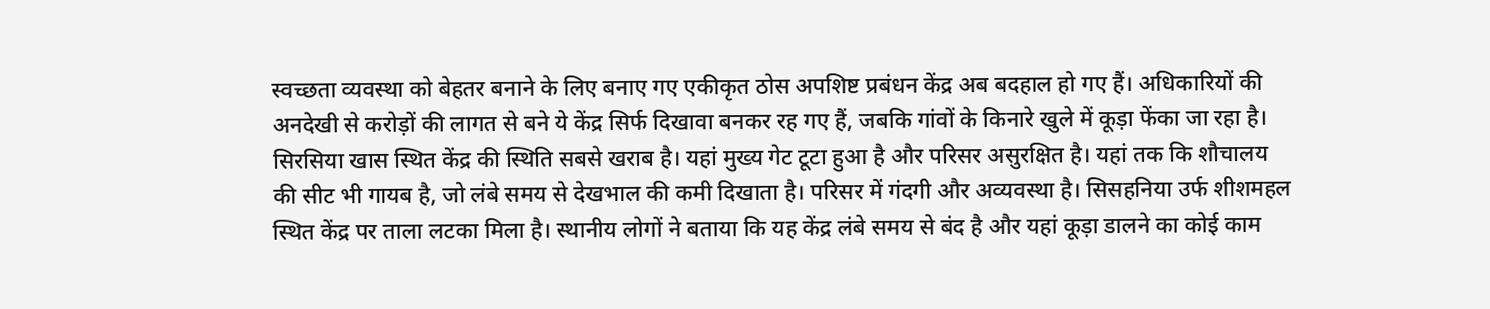स्वच्छता व्यवस्था को बेहतर बनाने के लिए बनाए गए एकीकृत ठोस अपशिष्ट प्रबंधन केंद्र अब बदहाल हो गए हैं। अधिकारियों की अनदेखी से करोड़ों की लागत से बने ये केंद्र सिर्फ दिखावा बनकर रह गए हैं, जबकि गांवों के किनारे खुले में कूड़ा फेंका जा रहा है। सिरसिया खास स्थित केंद्र की स्थिति सबसे खराब है। यहां मुख्य गेट टूटा हुआ है और परिसर असुरक्षित है। यहां तक कि शौचालय की सीट भी गायब है, जो लंबे समय से देखभाल की कमी दिखाता है। परिसर में गंदगी और अव्यवस्था है। सिसहनिया उर्फ शीशमहल स्थित केंद्र पर ताला लटका मिला है। स्थानीय लोगों ने बताया कि यह केंद्र लंबे समय से बंद है और यहां कूड़ा डालने का कोई काम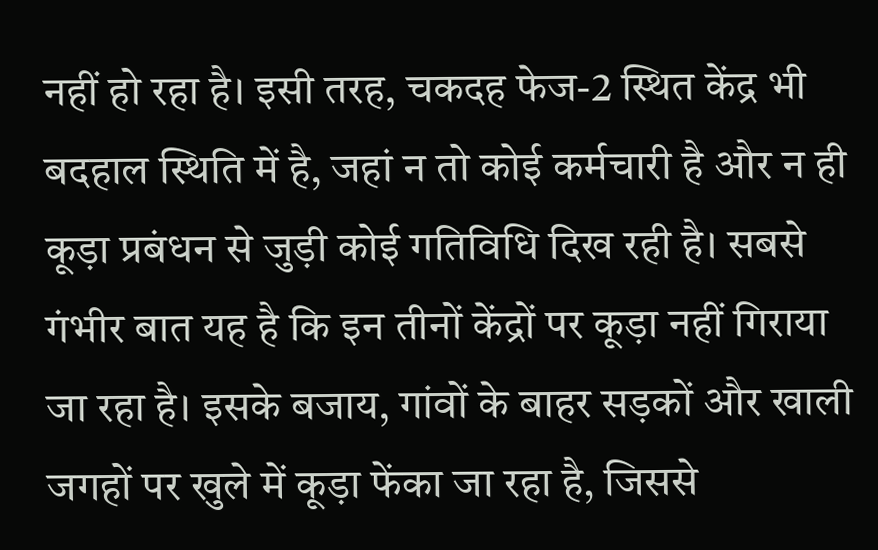नहीं हो रहा है। इसी तरह, चकदह फेज-2 स्थित केंद्र भी बदहाल स्थिति में है, जहां न तो कोई कर्मचारी है और न ही कूड़ा प्रबंधन से जुड़ी कोई गतिविधि दिख रही है। सबसे गंभीर बात यह है कि इन तीनों केंद्रों पर कूड़ा नहीं गिराया जा रहा है। इसके बजाय, गांवों के बाहर सड़कों और खाली जगहों पर खुले में कूड़ा फेंका जा रहा है, जिससे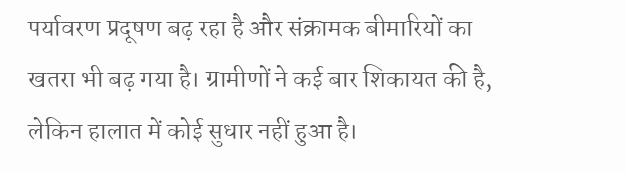पर्यावरण प्रदूषण बढ़ रहा है और संक्रामक बीमारियों का खतरा भी बढ़ गया है। ग्रामीणों ने कई बार शिकायत की है, लेकिन हालात में कोई सुधार नहीं हुआ है।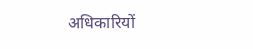अधिकारियों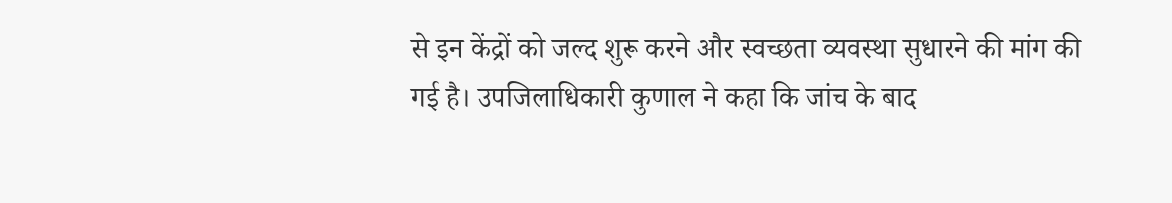से इन केंद्रों को जल्द शुरू करने और स्वच्छता व्यवस्था सुधारने की मांग की गई है। उपजिलाधिकारी कुणाल ने कहा कि जांच के बाद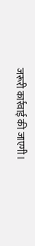जरूरी कार्रवाई की जाएगी।